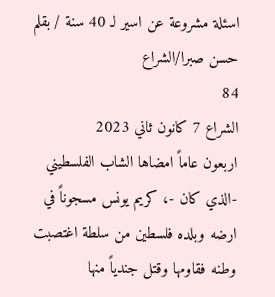اسئلة مشروعة عن اسير لـ 40 سنة / بقلم حسن صبرا/الشراع
84
الشراع 7 كانون ثاني 2023
اربعون عاماً امضاها الشاب الفلسطيني -الذي كان -، كريم يونس مسجوناً في ارضه وبلده فلسطين من سلطة اغتصبت وطنه فقاومها وقتل جندياً منها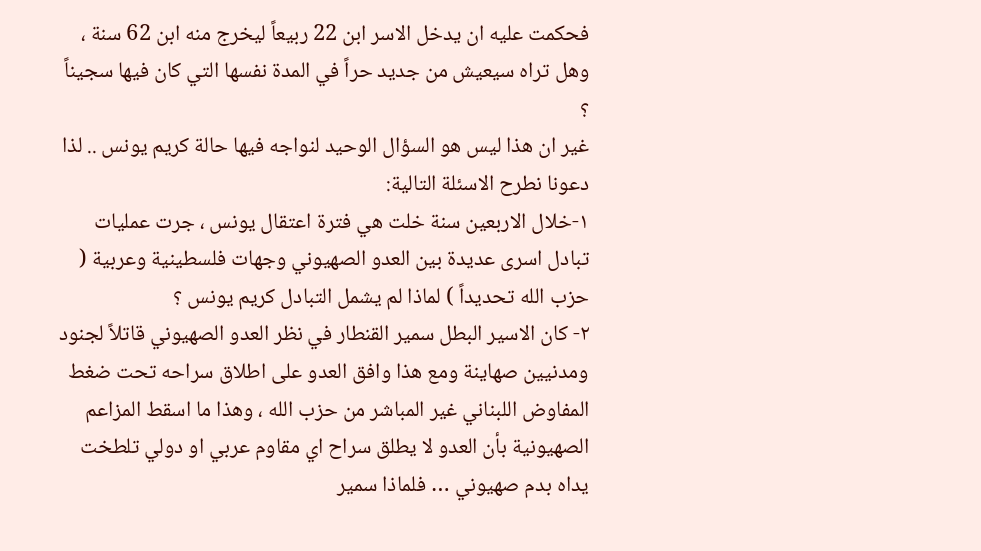فحكمت عليه ان يدخل الاسر ابن 22 ربيعاً ليخرج منه ابن 62 سنة ، وهل تراه سيعيش من جديد حراً في المدة نفسها التي كان فيها سجيناً ؟
غير ان هذا ليس هو السؤال الوحيد لنواجه فيها حالة كريم يونس .. لذا دعونا نطرح الاسئلة التالية:
١-خلال الاربعين سنة خلت هي فترة اعتقال يونس ، جرت عمليات تبادل اسرى عديدة بين العدو الصهيوني وجهات فلسطينية وعربية ( حزب الله تحديداً ) لماذا لم يشمل التبادل كريم يونس ؟
٢- كان الاسير البطل سمير القنطار في نظر العدو الصهيوني قاتلاً لجنود ومدنيين صهاينة ومع هذا وافق العدو على اطلاق سراحه تحت ضغط المفاوض اللبناني غير المباشر من حزب الله ، وهذا ما اسقط المزاعم الصهيونية بأن العدو لا يطلق سراح اي مقاوم عربي او دولي تلطخت يداه بدم صهيوني … فلماذا سمير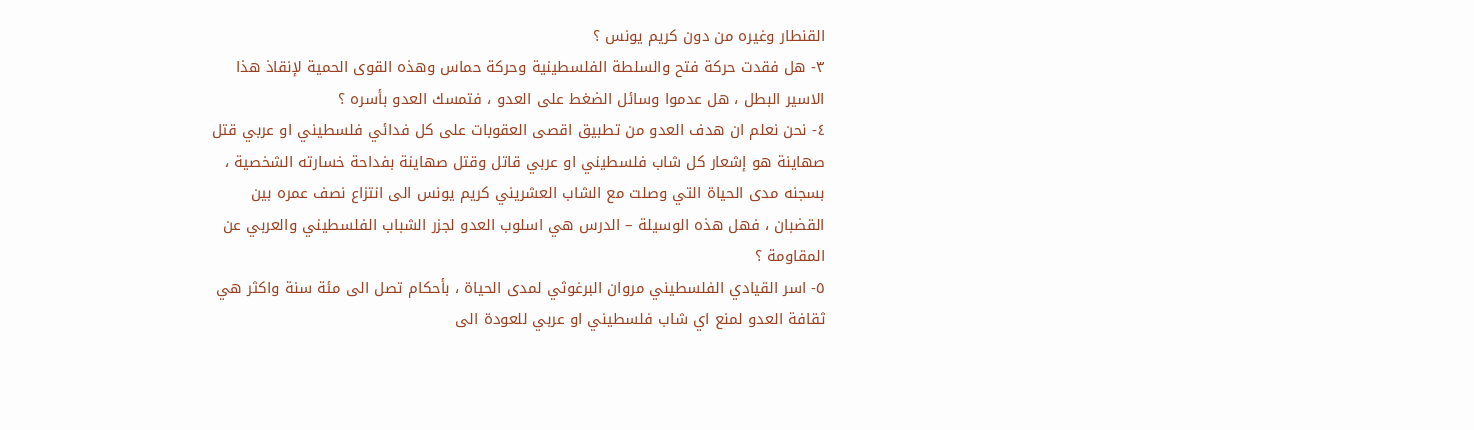القنطار وغيره من دون كريم يونس ؟
٣- هل فقدت حركة فتح والسلطة الفلسطينية وحركة حماس وهذه القوى الحمية لإنقاذ هذا الاسير البطل ، هل عدموا وسائل الضغط على العدو ، فتمسك العدو بأسره ؟
٤- نحن نعلم ان هدف العدو من تطبيق اقصى العقوبات على كل فدائي فلسطيني او عربي قتل صهاينة هو إشعار كل شاب فلسطيني او عربي قاتل وقتل صهاينة بفداحة خسارته الشخصية ، بسجنه مدى الحياة التي وصلت مع الشاب العشريني كريم يونس الى انتزاع نصف عمره بين القضبان ، فهل هذه الوسيلة – الدرس هي اسلوب العدو لجزر الشباب الفلسطيني والعربي عن المقاومة ؟
٥- اسر القيادي الفلسطيني مروان البرغوثي لمدى الحياة ، بأحكام تصل الى مئة سنة واكثر هي ثقافة العدو لمنع اي شاب فلسطيني او عربي للعودة الى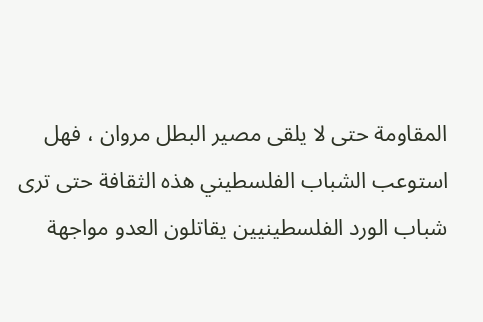المقاومة حتى لا يلقى مصير البطل مروان ، فهل استوعب الشباب الفلسطيني هذه الثقافة حتى ترى شباب الورد الفلسطينيين يقاتلون العدو مواجهة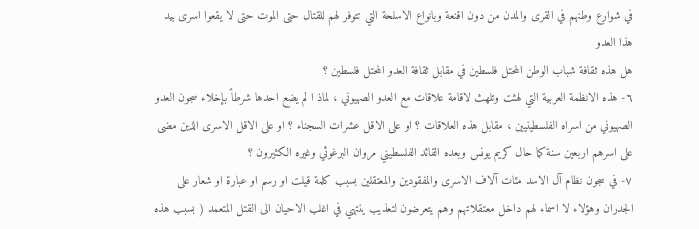في شوارع وطنهم في القرى والمدن من دون اقنعة وبانواع الاسلحة التي تتوفر لهم للقتال حتى الموت حتى لا يقعوا اسرى بيد هذا العدو
هل هذه ثقافة شباب الوطن المحتل فلسطين في مقابل ثقافة العدو المحتل فلسطين ؟
٦- هذه الانظمة العربية التي لهثت وتلهث لاقامة علاقات مع العدو الصهيوني ، لماذ ا لم يضع احدها شرطاً بإخلاء سجون العدو الصهيوني من اسراه الفلسطينيين ، مقابل هذه العلاقات ؟ او على الاقل عشرات السجناء ؟ او على الاقل الاسرى الذين مضى على اسرهم اربعين سنة كما حال كريم يونس وبعده القائد الفلسطيني مروان البرغوثي وغيره الكثيرون ؟
٧- في سجون نظام آل الاسد مئات آلاف الاسرى والمفقودين والمعتقلين بسبب كلمة قيلت او رسم او عبارة او شعار على الجدران وهؤلاء لا اسماء لهم داخل معتقلاتهم وهم يتعرضون لتعذيب ينتهي في اغلب الاحيان الى القتل المتعمد ( بسبب هذه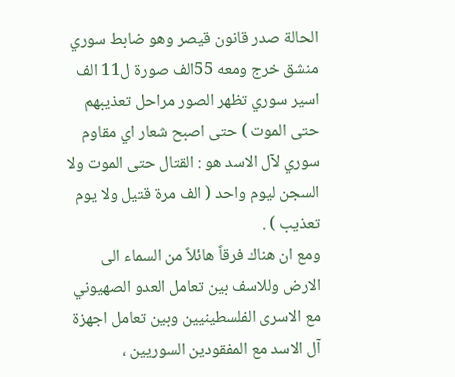الحالة صدر قانون قيصر وهو ضابط سوري منشق خرج ومعه 55الف صورة ل11 الف اسير سوري تظهر الصور مراحل تعذيبهم حتى الموت ) حتى اصبح شعار اي مقاوم سوري لآل الاسد هو : القتال حتى الموت ولا السجن ليوم واحد ( الف مرة قتيل ولا يوم تعذيب ) .
ومع ان هناك فرقاً هائلاً من السماء الى الارض وللاسف بين تعامل العدو الصهيوني مع الاسرى الفلسطينيين وبين تعامل اجهزة آل الاسد مع المفقودين السوريين ،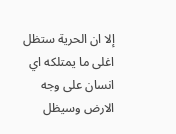إلا ان الحرية ستظل اغلى ما يمتلكه اي انسان على وجه الارض وسيظل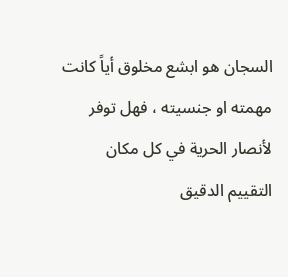السجان هو ابشع مخلوق أياً كانت مهمته او جنسيته ، فهل توفر لأنصار الحرية في كل مكان التقييم الدقيق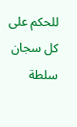للحكم على كل سجان سلطة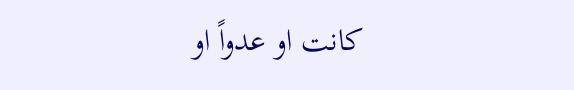كانت او عدواً او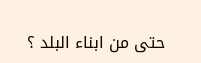حتى من ابناء البلد ؟